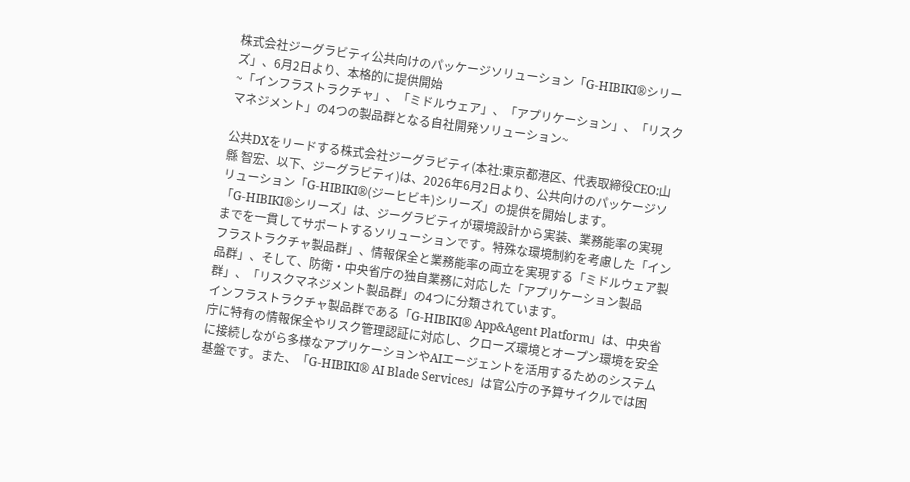株式会社ジーグラビティ公共向けのパッケージソリューション「G-HIBIKI®シリーズ」、6月2日より、本格的に提供開始
~「インフラストラクチャ」、「ミドルウェア」、「アプリケーション」、「リスクマネジメント」の4つの製品群となる自社開発ソリューション~

公共DXをリードする株式会社ジーグラビティ(本社:東京都港区、代表取締役CEO:山縣 智宏、以下、ジーグラビティ)は、2026年6月2日より、公共向けのパッケージソリューション「G-HIBIKI®(ジーヒビキ)シリーズ」の提供を開始します。
「G-HIBIKI®シリーズ」は、ジーグラビティが環境設計から実装、業務能率の実現までを一貫してサポートするソリューションです。特殊な環境制約を考慮した「インフラストラクチャ製品群」、情報保全と業務能率の両立を実現する「ミドルウェア製品群」、そして、防衛・中央省庁の独自業務に対応した「アプリケーション製品群」、「リスクマネジメント製品群」の4つに分類されています。
インフラストラクチャ製品群である「G-HIBIKI® App&Agent Platform」は、中央省庁に特有の情報保全やリスク管理認証に対応し、クローズ環境とオープン環境を安全に接続しながら多様なアプリケーションやAIエージェントを活用するためのシステム基盤です。また、「G-HIBIKI® AI Blade Services」は官公庁の予算サイクルでは困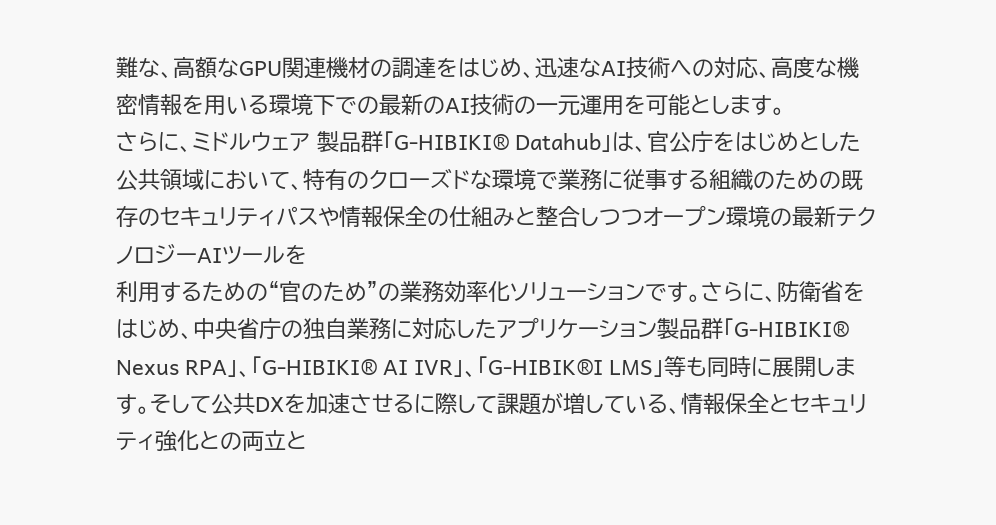難な、高額なGPU関連機材の調達をはじめ、迅速なAI技術への対応、高度な機密情報を用いる環境下での最新のAI技術の一元運用を可能とします。
さらに、ミドルウェア 製品群「G-HIBIKI® Datahub」は、官公庁をはじめとした公共領域において、特有のクローズドな環境で業務に従事する組織のための既存のセキュリティパスや情報保全の仕組みと整合しつつオープン環境の最新テクノロジーAIツールを
利用するための“官のため”の業務効率化ソリューションです。さらに、防衛省をはじめ、中央省庁の独自業務に対応したアプリケーション製品群「G-HIBIKI® Nexus RPA」、「G-HIBIKI® AI IVR」、「G-HIBIK®I LMS」等も同時に展開します。そして公共DXを加速させるに際して課題が増している、情報保全とセキュリティ強化との両立と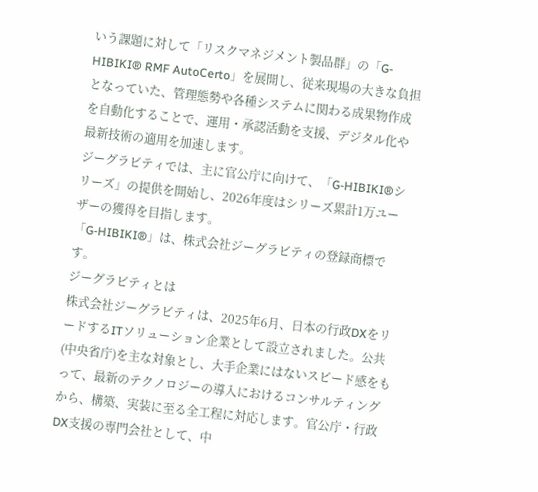いう課題に対して「リスクマネジメント製品群」の「G-HIBIKI® RMF AutoCerto」を展開し、従来現場の大きな負担となっていた、管理態勢や各種システムに関わる成果物作成を自動化することで、運用・承認活動を支援、デジタル化や最新技術の適用を加速します。
ジーグラビティでは、主に官公庁に向けて、「G-HIBIKI®シリーズ」の提供を開始し、2026年度はシリーズ累計1万ユーザーの獲得を目指します。
「G-HIBIKI®」は、株式会社ジーグラビティの登録商標です。
ジーグラビティとは
株式会社ジーグラビティは、2025年6月、日本の行政DXをリードするITソリューション企業として設立されました。公共(中央省庁)を主な対象とし、大手企業にはないスピード感をもって、最新のテクノロジーの導入におけるコンサルティングから、構築、実装に至る全工程に対応します。官公庁・行政DX支援の専門会社として、中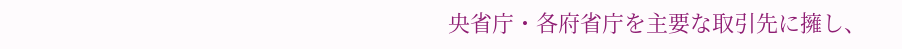央省庁・各府省庁を主要な取引先に擁し、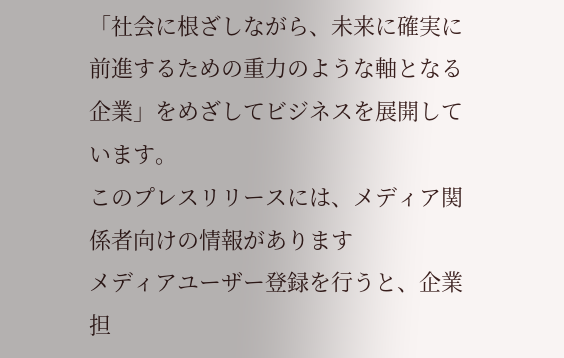「社会に根ざしながら、未来に確実に前進するための重力のような軸となる企業」をめざしてビジネスを展開しています。
このプレスリリースには、メディア関係者向けの情報があります
メディアユーザー登録を行うと、企業担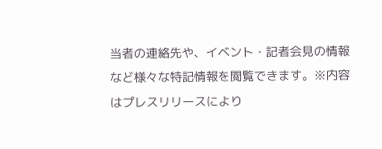当者の連絡先や、イベント・記者会見の情報など様々な特記情報を閲覧できます。※内容はプレスリリースにより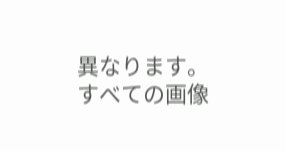異なります。
すべての画像